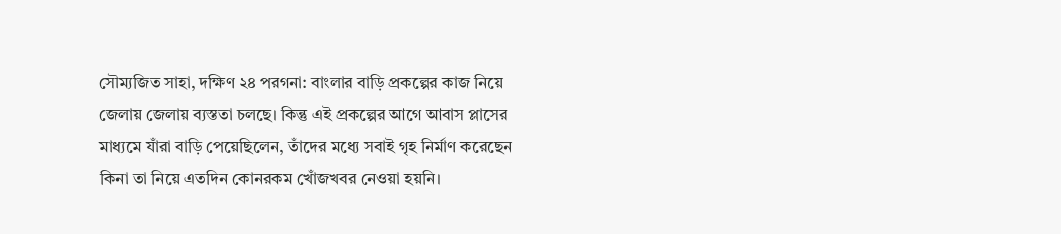সৌম্যজিত সাহা, দক্ষিণ ২৪ পরগনা: বাংলার বাড়ি প্রকল্পের কাজ নিয়ে জেলায় জেলায় ব্যস্ততা চলছে। কিন্তু এই প্রকল্পের আগে আবাস প্লাসের মাধ্যমে যাঁরা বাড়ি পেয়েছিলেন, তাঁদের মধ্যে সবাই গৃহ নির্মাণ করেছেন কিনা তা নিয়ে এতদিন কোনরকম খোঁজখবর নেওয়া হয়নি।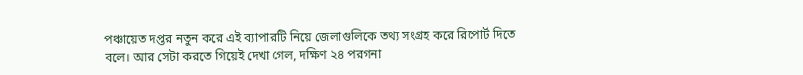পঞ্চায়েত দপ্তর নতুন করে এই ব্যাপারটি নিয়ে জেলাগুলিকে তথ্য সংগ্রহ করে রিপোর্ট দিতে বলে। আর সেটা করতে গিয়েই দেখা গেল, দক্ষিণ ২৪ পরগনা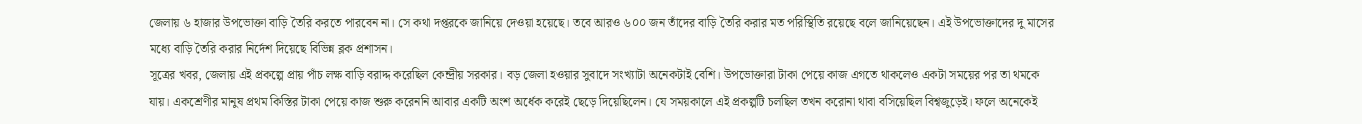জেলায় ৬ হাজার উপভোক্তা বাড়ি তৈরি করতে পারবেন না। সে কথা দপ্তরকে জানিয়ে দেওয়া হয়েছে। তবে আরও ৬০০ জন তাঁদের বাড়ি তৈরি করার মত পরিস্থিতি রয়েছে বলে জানিয়েছেন। এই উপভোক্তাদের দু মাসের মধ্যে বাড়ি তৈরি করার নির্দেশ দিয়েছে বিভিন্ন ব্লক প্রশাসন।
সূত্রের খবর, জেলায় এই প্রকল্পে প্রায় পাঁচ লক্ষ বাড়ি বরাদ্দ করেছিল কেন্দ্রীয় সরকার। বড় জেলা হওয়ার সুবাদে সংখ্যাটা অনেকটাই বেশি। উপভোক্তারা টাকা পেয়ে কাজ এগতে থাকলেও একটা সময়ের পর তা থমকে যায়। একশ্রেণীর মানুষ প্রথম কিস্তির টাকা পেয়ে কাজ শুরু করেননি আবার একটি অংশ অর্ধেক করেই ছেড়ে দিয়েছিলেন। যে সময়কালে এই প্রকল্পটি চলছিল তখন করোনা থাবা বসিয়েছিল বিশ্বজুড়েই। ফলে অনেকেই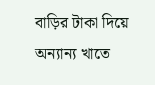বাড়ির টাকা দিয়ে অন্যান্য খাতে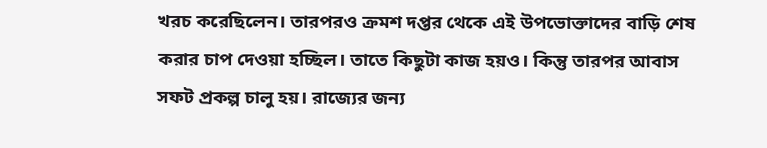খরচ করেছিলেন। তারপরও ক্রমশ দপ্তর থেকে এই উপভোক্তাদের বাড়ি শেষ করার চাপ দেওয়া হচ্ছিল। তাতে কিছুটা কাজ হয়ও। কিন্তু তারপর আবাস সফট প্রকল্প চালু হয়। রাজ্যের জন্য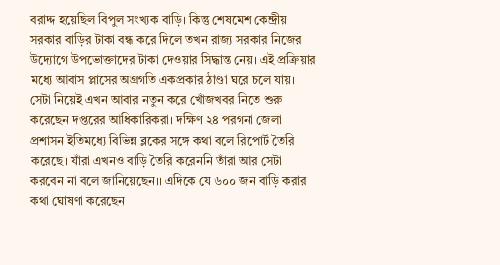বরাদ্দ হয়েছিল বিপুল সংখ্যক বাড়ি। কিন্তু শেষমেশ কেন্দ্রীয় সরকার বাড়ির টাকা বন্ধ করে দিলে তখন রাজ্য সরকার নিজের উদ্যোগে উপভোক্তাদের টাকা দেওয়ার সিদ্ধান্ত নেয়। এই প্রক্রিয়ার মধ্যে আবাস প্লাসের অগ্রগতি একপ্রকার ঠাণ্ডা ঘরে চলে যায়। সেটা নিয়েই এখন আবার নতুন করে খোঁজখবর নিতে শুরু করেছেন দপ্তরের আধিকারিকরা। দক্ষিণ ২৪ পরগনা জেলা প্রশাসন ইতিমধ্যে বিভিন্ন ব্লকের সঙ্গে কথা বলে রিপোর্ট তৈরি করেছে। যাঁরা এখনও বাড়ি তৈরি করেননি তাঁরা আর সেটা করবেন না বলে জানিয়েছেন।। এদিকে যে ৬০০ জন বাড়ি করার কথা ঘোষণা করেছেন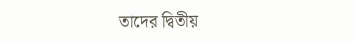তাদের দ্বিতীয়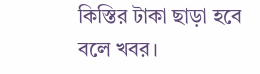কিস্তির টাকা ছাড়া হবে বলে খবর।